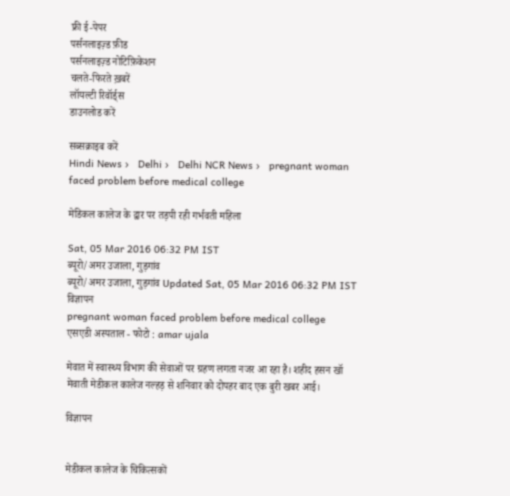फ्री ई-पेपर
पर्सनलाइज़्ड फ़ीड
पर्सनलाइज़्ड नोटिफ़िकेशन
चलते-फिरते ख़बरें
लॉयल्टी रिवॉर्ड्स
डाउनलोड करें

सब्सक्राइब करें
Hindi News ›   Delhi ›   Delhi NCR News ›   pregnant woman faced problem before medical college

मेडिकल कालेज के द्वार पर तड़पी रही गर्भवती महिला

Sat, 05 Mar 2016 06:32 PM IST
ब्यूरो/अमर उजाला, गुड़गांव
ब्यूरो/अमर उजाला, गुड़गांव Updated Sat, 05 Mar 2016 06:32 PM IST
विज्ञापन
pregnant woman faced problem before medical college
एसएडी अस्पताल - फोटो : amar ujala

मेवात में स्वास्थ्य विभाग की सेवाओं पर ग्रहण लगता नजर आ रहा है। शहीद हसन खॉ मेवाती मेडीकल कालेज नल्हड़ से शनिवार को दोपहर बाद एक बुरी खबर आई।

विज्ञापन


मेडीकल कालेज के चिकित्सकों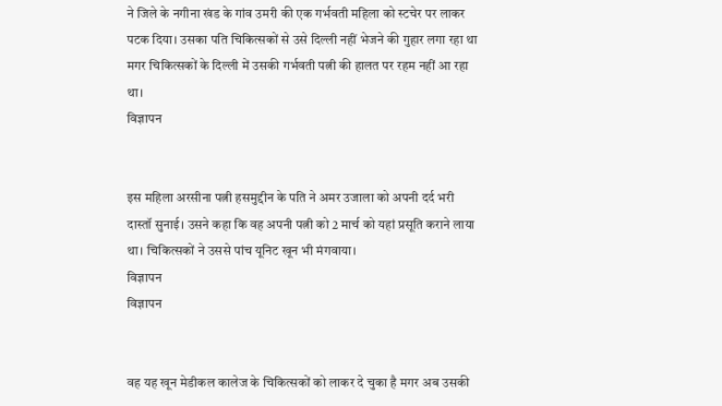ने जिले के नगीना खंड के गांव उमरी की एक गर्भवती महिला को स्टचेर पर लाकर पटक दिया। उसका पति चिकित्सकों से उसे दिल्ली नहीं भेजने की गुहार लगा रहा था मगर चिकित्सकों के दिल्ली में उसकी गर्भवती पत्नी की हालत पर रहम नहीं आ रहा था।
विज्ञापन


इस महिला अरसीना पत्नी हसमुद्दीन के पति ने अमर उजाला को अपनी दर्द भरी दास्तॉ सुनाई। उसने कहा कि वह अपनी पत्नी को 2 मार्च को यहां प्रसूति कराने लाया था। चिकित्सकों ने उससे पांच यूनिट खून भी मंगवाया।
विज्ञापन
विज्ञापन


वह यह खून मेडीकल कालेज के चिकित्सकों को लाकर दे चुका है मगर अब उसकी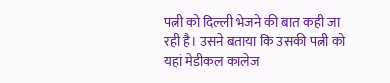पत्नी को दिल्ली भेजने की बात कही जा रही है। उसने बताया कि उसकी पत्नी को यहां मेडीकल कालेज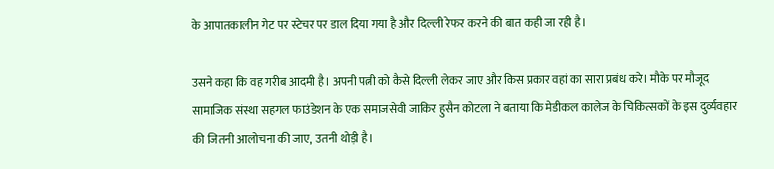के आपातकालीन गेट पर स्टेचर पर डाल दिया गया है और दिल्ली रेफर करने की बात कही जा रही है।

उसने कहा कि वह गरीब आदमी है। अपनी पत्नी को कैसे दिल्ली लेकर जाए और किस प्रकार वहां का सारा प्रबंध करे। मौके पर मौजूद सामाजिक संस्था सहगल फाउंडेशन के एक समाजसेवी जाकिर हुसैन कोटला ने बताया कि मेडीकल कालेज के चिकित्सकों के इस दुर्व्यवहार की जितनी आलोचना की जाए, उतनी थोड़ी है।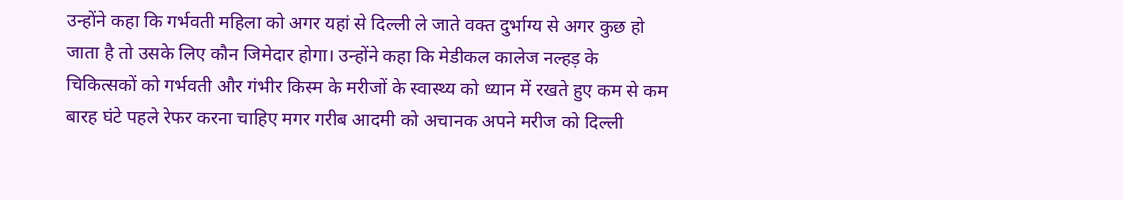उन्होंने कहा कि गर्भवती महिला को अगर यहां से दिल्ली ले जाते वक्त दुर्भाग्य से अगर कुछ हो जाता है तो उसके लिए कौन जिमेदार होगा। उन्होंने कहा कि मेडीकल कालेज नल्हड़ के चिकित्सकों को गर्भवती और गंभीर किस्म के मरीजों के स्वास्थ्य को ध्यान में रखते हुए कम से कम बारह घंटे पहले रेफर करना चाहिए मगर गरीब आदमी को अचानक अपने मरीज को दिल्ली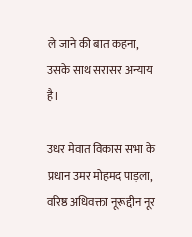ले जाने की बात कहना, उसके साथ सरासर अन्याय है।

उधर मेवात विकास सभा के प्रधान उमर मोहमद पाड़ला, वरिष्ठ अधिवक्ता नूरूद्दीन नूर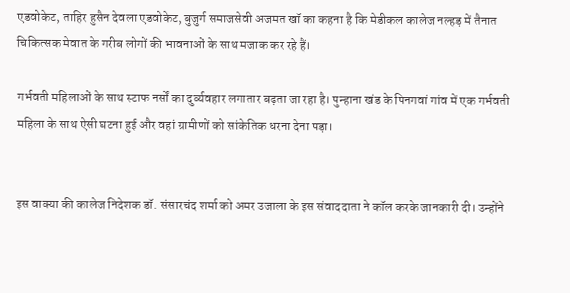एडवोकेट, ताहिर हुसैन देवला एडवोकेट, बुजुर्ग समाजसेवी अजमत खॉ का कहना है कि मेडीकल कालेज नल्हड़ में तैनात चिकित्सक मेवात के गरीब लोगों की भावनाओं के साथ मजाक कर रहे हैं।

गर्भवती महिलाओं के साथ स्टाफ नर्सों का दुर्व्यवहार लगातार बढ़ता जा रहा है। पुन्हाना खंड के पिनगवां गांव में एक गर्भवती महिला के साथ ऐसी घटना हुई और वहां ग्रामीणों को सांकेतिक धरना देना पड़ा।


इस वाक्या की कालेज निदेशक डॉ. संसारचंद शर्मा को अमर उजाला के इस संवाददाता ने कॉल करके जानकारी दी। उन्होंने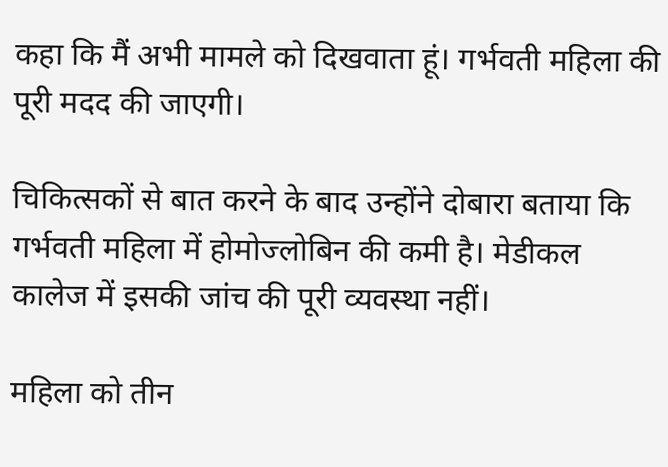कहा कि मैं अभी मामले को दिखवाता हूं। गर्भवती महिला की पूरी मदद की जाएगी।

चिकित्सकों से बात करने के बाद उन्होंने दोबारा बताया कि गर्भवती महिला में होमोज्लोबिन की कमी है। मेडीकल कालेज में इसकी जांच की पूरी व्यवस्था नहीं।

महिला को तीन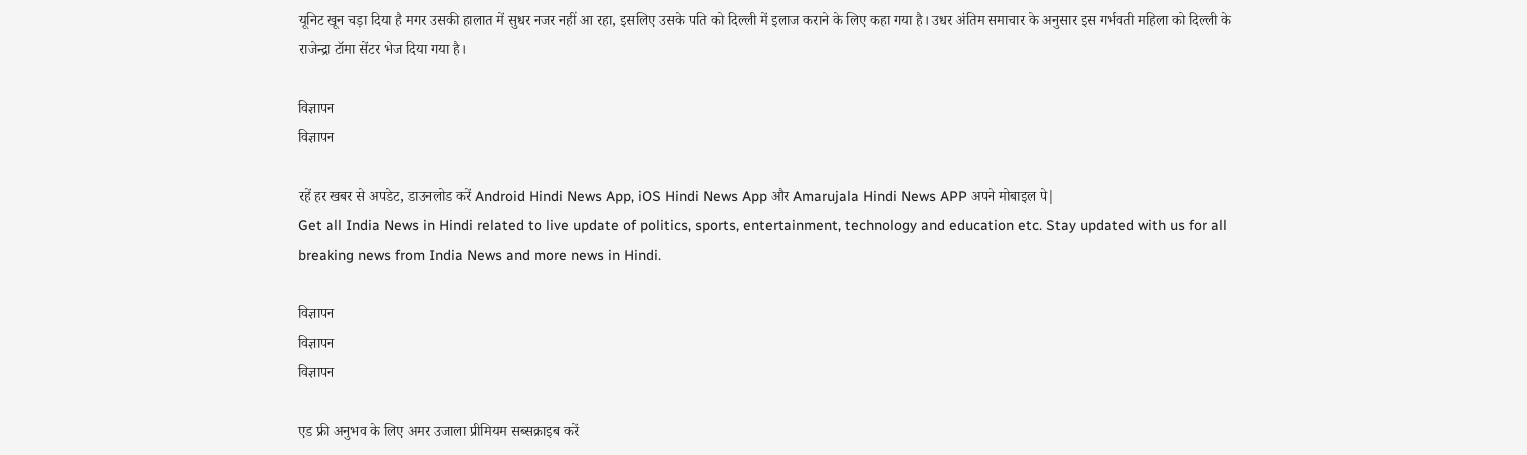यूनिट खून चड़ा दिया है मगर उसकी हालात में सुधर नजर नहीं आ रहा, इसलिए उसके पति को दिल्ली में इलाज कराने के लिए कहा गया है। उधर अंतिम समाचार के अनुसार इस गर्भवती महिला को दिल्ली के राजेन्द्रा टॉमा सेंटर भेज दिया गया है।

विज्ञापन
विज्ञापन

रहें हर खबर से अपडेट, डाउनलोड करें Android Hindi News App, iOS Hindi News App और Amarujala Hindi News APP अपने मोबाइल पे|
Get all India News in Hindi related to live update of politics, sports, entertainment, technology and education etc. Stay updated with us for all breaking news from India News and more news in Hindi.

विज्ञापन
विज्ञापन
विज्ञापन

एड फ्री अनुभव के लिए अमर उजाला प्रीमियम सब्सक्राइब करें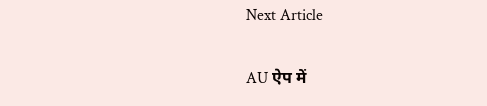Next Article

AU ऐप में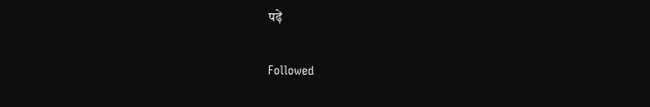पढ़ें

Followed